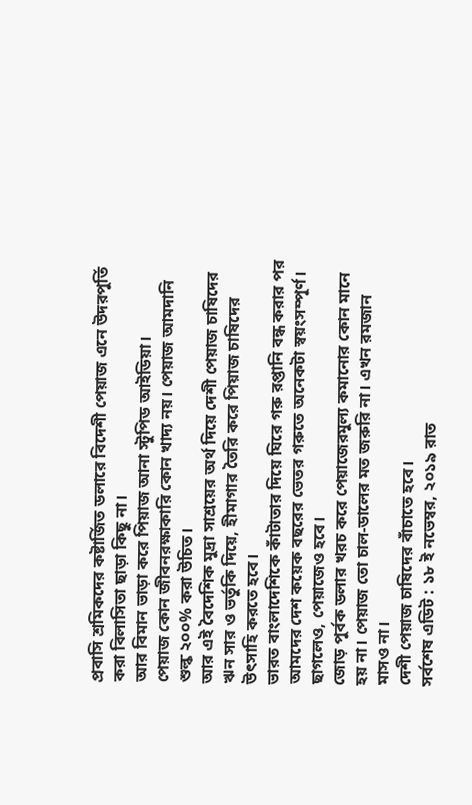প্রবাসি শ্রমিকদের কষ্টার্জিত ডলারে বিদেশী পেয়াজ এনে উদরপুর্তি করা বিলাসিতা ছাড়া কিছু না।
আর বিমান ভাড়া করে পিয়াজ আনা স্টুপিড আইডিয়া।
পেয়াজ কোন জীবনরক্ষাকারি কোন খাদ্য নয়। পেয়াজ আমদানি শুল্ক ২০০% করা উচিত।
আর এই বৈদেশিক মুদ্রা সাশ্রয়ের অর্থ দিয়ে দেশী পেয়াজ চাষিদের ঋন সার ও ভর্তুকি দিয়ে, হীমাগার তৈরি করে পিয়াজ চাষিদের উৎসাহি করতে হবে।
ভারত বাংলাদেশিকে কাঁটাতার দিয়ে ঘিরে গরু রপ্তানি বন্ধ করার পর আমদের দেশ কয়েক বছরের ভেতর গরুতে অনেকটা স্বয়ংসম্পূর্ণ। ছাগলেও, পেয়াজেও হবে।
জোড় পুর্বক ডলার খরচ করে পেয়াজেরমুল্য কমানোর কোন মানে হয় না। পেয়াজ তো চাল-ডালের মত জরুরি না। এখন রমজান মাসও না।
দেশী পেয়াজ চাষিদের বাঁচাতে হবে।
সর্বশেষ এডিট : ১৮ ই নভেম্বর, ২০১৯ রাত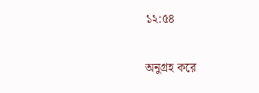১২:৫৪

অনুগ্রহ করে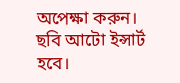অপেক্ষা করুন। ছবি আটো ইন্সার্ট হবে।